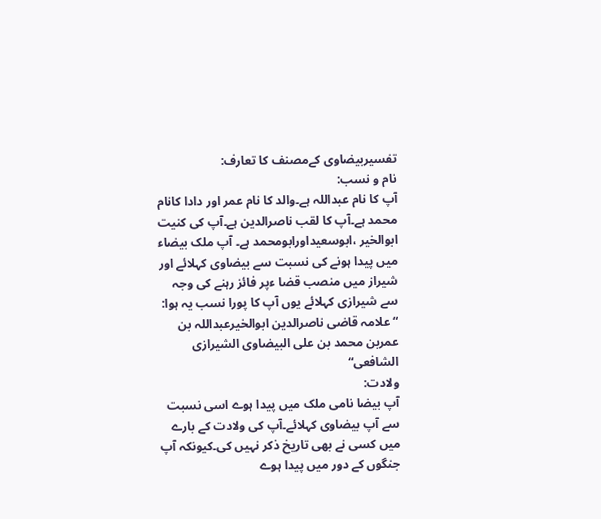تفسیربیضاوی کےمصنف کا تعارف:
نام و نسب:
آپ کا نام عبداللہ ہے۔والد کا نام عمر اور دادا کانام محمد ہے۔آپ کا لقب ناصرالدین ہے۔آپ کی کنیت ابوالخیر ،ابوسعیداورابومحمد ہے۔ آپ ملک بیضاء میں پیدا ہونے کی نسبت سے بیضاوی کہلائے اور شیراز میں منصب قضا ءپر فائز رہنے کی وجہ سے شیرازی کہلائے یوں آپ کا پورا نسب یہ ہوا:
“علامہ قاضی ناصرالدین ابوالخیرعبداللہ بن عمربن محمد بن علی البیضاوی الشیرازی الشافعی“
ولادت:
آپ بیضا نامی ملک میں پیدا ہوے اسی نسبت سے آپ بیضاوی کہلائے۔آپ کی ولادت کے بارے میں کسی نے بھی تاریخ ذکر نہیں کی۔کیونکہ آپ جنگوں کے دور میں پیدا ہوے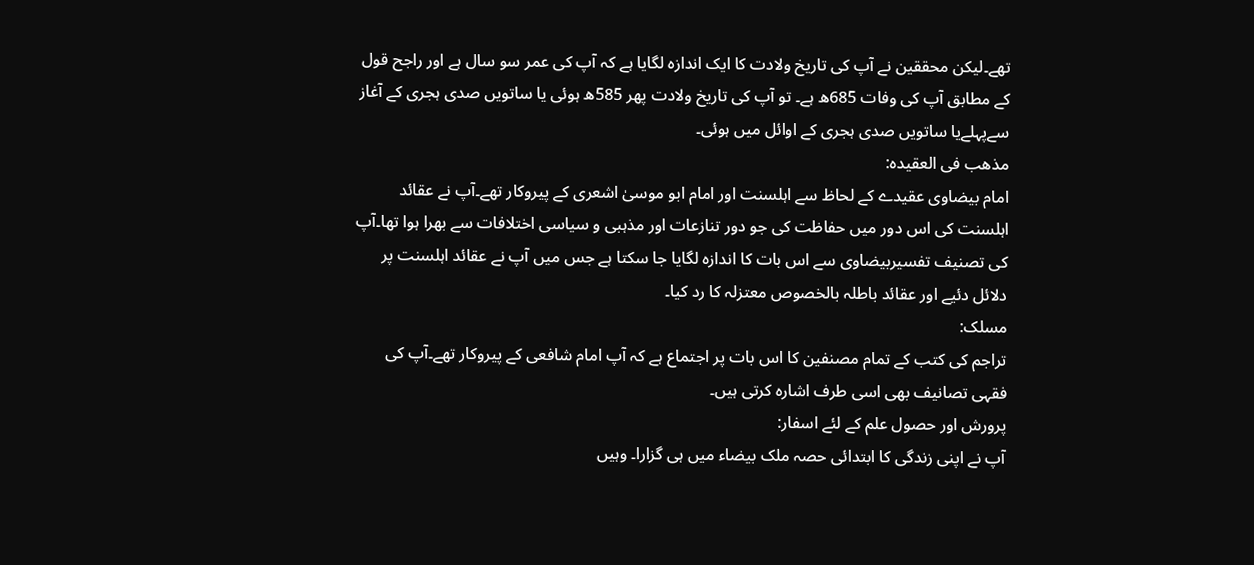تھے۔لیکن محققین نے آپ کی تاریخ ولادت کا ایک اندازہ لگایا ہے کہ آپ کی عمر سو سال ہے اور راجح قول کے مطابق آپ کی وفات 685ھ ہے۔ تو آپ کی تاریخ ولادت پھر 585ھ ہوئی یا ساتویں صدی ہجری کے آغاز سےپہلےیا ساتویں صدی ہجری کے اوائل میں ہوئی۔
مذھب فی العقیدہ:
امام بیضاوی عقیدے کے لحاظ سے اہلسنت اور امام ابو موسیٰ اشعری کے پیروکار تھے۔آپ نے عقائد اہلسنت کی اس دور میں حفاظت کی جو دور تنازعات اور مذہبی و سیاسی اختلافات سے بھرا ہوا تھا۔آپ کی تصنیف تفسیربیضاوی سے اس بات کا اندازہ لگایا جا سکتا ہے جس میں آپ نے عقائد اہلسنت پر دلائل دئیے اور عقائد باطلہ بالخصوص معتزلہ کا رد کیا۔
مسلک:
تراجم کی کتب کے تمام مصنفین کا اس بات پر اجتماع ہے کہ آپ امام شافعی کے پیروکار تھے۔آپ کی فقہی تصانیف بھی اسی طرف اشارہ کرتی ہیں۔
پرورش اور حصول علم کے لئے اسفار:
آپ نے اپنی زندگی کا ابتدائی حصہ ملک بیضاء میں ہی گزارا۔ وہیں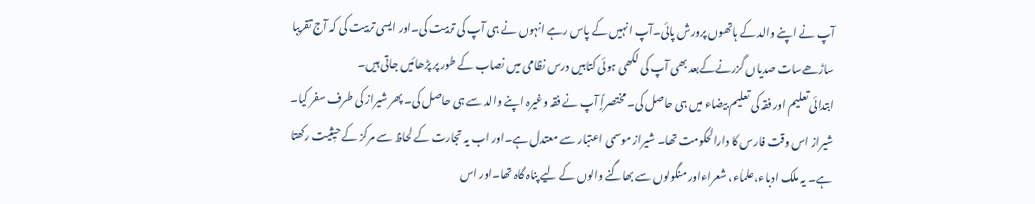آپ نے اپنے والد کے ہاتھوں پرورش پائی۔آپ انہیں کے پاس رہے انہوں نے ہی آپ کی تربیت کی۔اور ایسی تربیت کی کہ آج تقریبا ساڑھےسات صدیاں گزرنےکےبعد بھی آپ کی لکھی ہوئی کتابیں درس نظامی میں نصاب کے طور پر پڑھائیں جاتی ہیں۔
ابتدائی تعلیم اور فقہ کی تعلیم بیضاء میں ہی حاصل کی۔ مختصراًٍ آپ نے فقہ وغیرہ اپنے والد سے ہی حاصل کی۔ پھر شیراز کی طرف سفر کیا۔ شیراز اس وقت فارس کا دارالحکومت تھا۔ شیراز موسمی اعتبار سے معتدل ہے۔اور اب یہ تجارت کے لحاظ سے مرکز کے حیٖثیت رکھتا ہے۔ یہ ملک ادباء،علماٰء، شعراءاور منگولوں سے بھاگنے والوں کے لیے پناہ گاہ تھا۔اور اس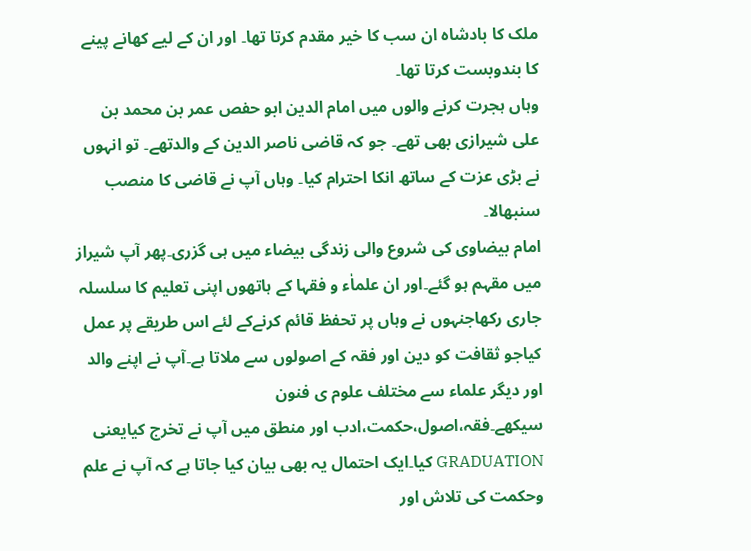ملک کا بادشاہ ان سب کا خیر مقدم کرتا تھا۔ اور ان کے لیے کھانے پینے کا بندوبست کرتا تھا۔
وہاں ہجرت کرنے والوں میں امام الدین ابو حفص عمر بن محمد بن علی شیرازی بھی تھے۔ جو کہ قاضی ناصر الدین کے والدتھے۔ تو انہوں نے بڑی عزت کے ساتھ انکا احترام کیا۔ وہاں آپ نے قاضی کا منصب سنبھالا۔
امام بیضاوی کی شروع والی زندگی بیضاء میں ہی گزری۔پھر آپ شیراز میں مقہم ہو گئے۔اور ان علماٰء و فقہا کے ہاتھوں اپنی تعلیم کا سلسلہ جاری رکھاجنہوں نے وہاں پر تحفظ قائم کرنےکے لئے اس طریقے پر عمل کیاجو ثقافت کو دین اور فقہ کے اصولوں سے ملاتا ہے۔آپ نے اپنے والد اور دیگر علماء سے مختلف علوم ی فنون سیکھے۔فقہ،اصول،حکمت،ادب اور منطق میں آپ نے تخرج کیایعنی GRADUATION کیا۔ایک احتمال یہ بھی بیان کیا جاتا ہے کہ آپ نے علم وحکمت کی تلاش اور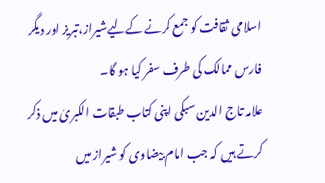اسلامی ثقافت کو جمع کرنے کےلیےشیراز،تبریز اور دیگر فارس ممالک کی طرف سفر کیا ہو گا۔
علامہ تاج الدین سبکی اپنی کتاب طبقات الکبریٰ میں ذکر کرتے ہیں کہ جب امام بیضاوی کو شیراز میں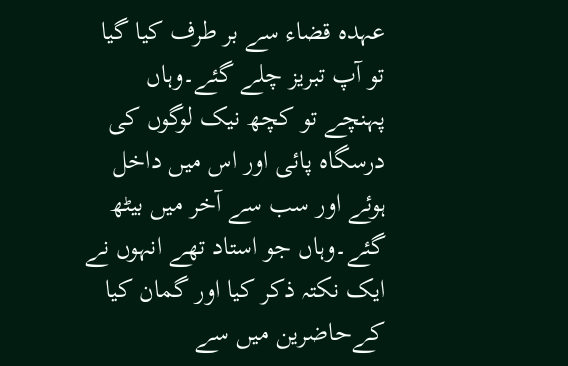عہدہ قضاء سے بر طرف کیا گیا تو آپ تبریز چلے گئے۔وہاں پہنچے تو کچھ نیک لوگوں کی درسگاہ پائی اور اس میں داخل ہوئے اور سب سے آخر میں بیٹھ گئے۔وہاں جو استاد تھے انہوں نے ایک نکتہ ذکر کیا اور گمان کیا کےحاضرین میں سے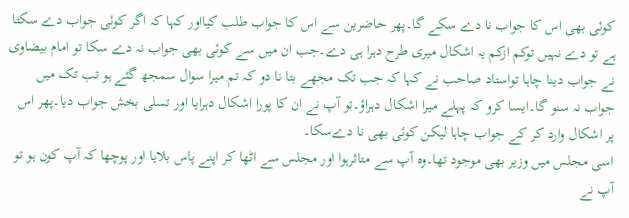کوئی بھی اس کا جواب نا دے سکے گا۔پھر حاضرین سے اس کا جواب طلب کیااور کہا کہ اگر کوئی جواب دے سکتا ہے تو دے نہیں توکم ازکم یہ اشکال میری طرح دہرا ہی دے۔جب ان میں سے کوئی بھی جواب نہ دے سکا تو امام بیضاوی نے جواب دینا چاہا تواستاد صاحب نے کہا کہ جب تک مجھے بتا نا دو کہ تم میرا سوال سمجھ گئے ہو تب تک میں جواب نہ سنو گا۔ایسا کرو کہ پہلے میرا اشکال دہراؤ۔تو آپ نے ان کا پورا اشکال دہرایا اور تسلی بخش جواب دیا۔پھر اس پر اشکال وارد کر کے جواب چاہا لیکن کوئی بھی نا دےسکا۔
اسی مجلس میں وزیر بھی موجود تھا۔وہ آپ سے متاثرہوا اور مجلس سے اٹھا کر اپنے پاس بلایا اور پوچھا کہ آپ کون ہو تو آپ نے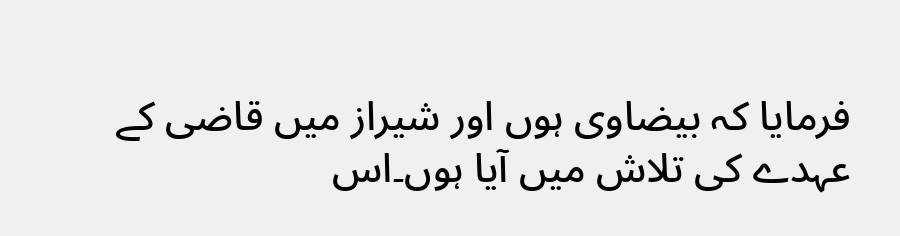فرمایا کہ بیضاوی ہوں اور شیراز میں قاضی کے عہدے کی تلاش میں آیا ہوں۔اس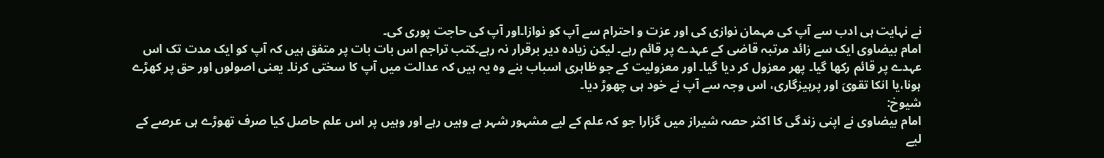نے نہایت ہی ادب سے آپ کی مہمان نوازی کی اور عزت و احترام سے آپ کو نوازا۔اور آپ کی حاجت پوری کی۔
امام بیضاوی ایک سے زائد مرتبہ قاضی کے عہدے پر قائم رہے۔ لیکن زیادہ دیر برقرار نہ رہے۔کتب تراجم اس بات بات پر متفق ہیں کہ آپ کو ایک مدت تک اس عہدے پر قائم رکھا گیا۔ پھر معزول کر دیا گیا۔ اور معزولیت کے جو ظاہری اسباب بنے وہ یہ ہیں کہ عدالت میں آپ کا سختی کرنا۔ یعنی اصولوں اور حق پر کھڑے ہونا،یا انکا تقویَ اور پرہیزگاری، اس وجہ سے آپ نے خود ہی چھوڑ دیا۔
شیوخ:
امام بیضاوی نے اپنی زندگی کا اکثر حصہ شیراز میں گزارا جو کہ علم کے لیے مشہور شہر ہے وہیں رہے اور وہیں پر اس علم حاصل کیا صرف تھوڑے ہی عرصے کے لیے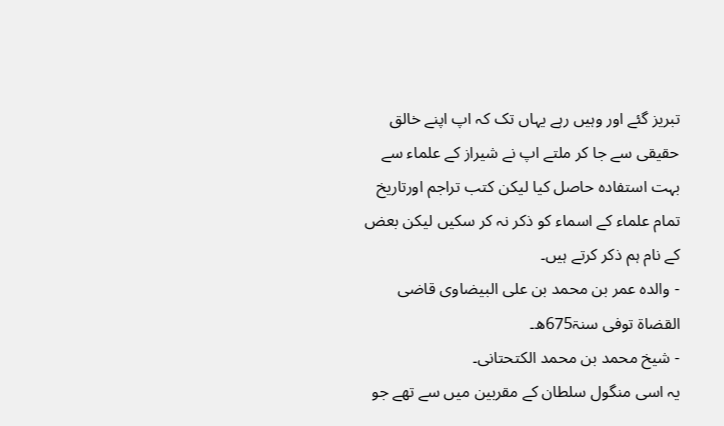تبریز گئے اور وہیں رہے یہاں تک کہ اپ اپنے خالق حقیقی سے جا کر ملتے اپ نے شیراز کے علماء سے بہت استفادہ حاصل کیا لیکن کتب تراجم اورتاریخ تمام علماء کے اسماء کو ذکر نہ کر سکیں لیکن بعض کے نام ہم ذکر کرتے ہیں۔
- والدہ عمر بن محمد بن علی البیضاوی قاضی القضاۃ توفی سنۃ675ھ۔
- شیخ محمد بن محمد الکتحتانی۔
یہ اسی منگول سلطان کے مقربین میں سے تھے جو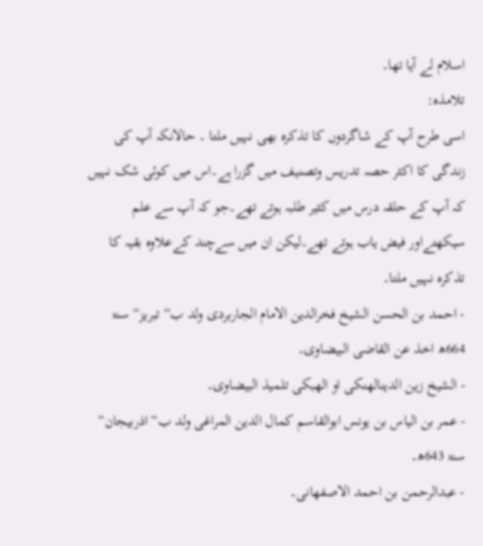اسلام لے آیا تھا۔
تلامذہ:
اسی طرح آپ کے شاگردوں کا تذکرہ بھی نہیں ملتا ۔ حالانکہ آپ کی زندگی کا اکثر حصہ تدریس وتصنیف میں گزرا ہے۔اس میں کوئی شک نہیں کہ آپ کے حلقہ درس میں کثیر طلبہ ہوتے تھے۔جو کہ آپ سے علم سیکھتےاور فیض یاب ہوتے تھے۔لیکن ان میں سےچند کےعلاوہ بقیہ کا تذکرہ نہیں ملتا۔
- احمد بن الحسن الشیخ فخرالدین الامام الجاربردی ولد ب“تبریز“ سنۃ 664ھ اخذ عن القاضی البیضاوی۔
- الشیخ زین الدینالھنکی او الھبکی تلمیذ البیضاوی۔
- عمر بن الیاس بن یونس ابوالقاسم کمال الدین المراغی ولد ب“اذربیجان“ سنۃ 643ھ۔
- عبدالرحمن بن احمد الاصفھانی۔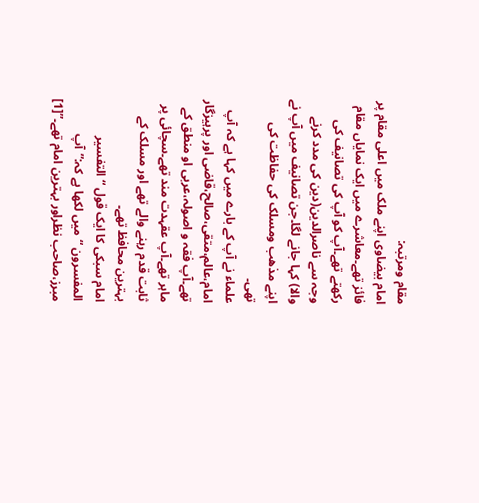مقام ومرتبہ:
امام بیضاوی اپنے ملک میں اعلی مقام پر فائز تھے۔معاشرے میں ایک نمایاں مقام رکھتے تھے۔آپ کو آپ کی تصانیف کی وجہ سے ناصرالدین(دین کی مدد کرنے والا) کہا جانے لگا۔جن تصانیف میں آپ نے اپنے مذھب ومسلک کی حفاظت کی تھی۔
علماء نے آپ کے بارے میں کہا ہے کہ آپ امام،عالم،متقی،صالح،قاضی اور پرہیزگار تھے۔آپ فقہ و اصولہ،عربی او منطق کے ماہر تھے۔آپ عقہدت مند تھے۔سچائی پر ثابت قدم رہنے والے تھے اور مسلک کے بہترین محافظ تھے۔
امام سبکی کا ایک قول “التفسیر المفسرون “میں لکھا ہے کہ:”آپ مبرز،صاحب نظراور بہترین امام تھے۔”[1]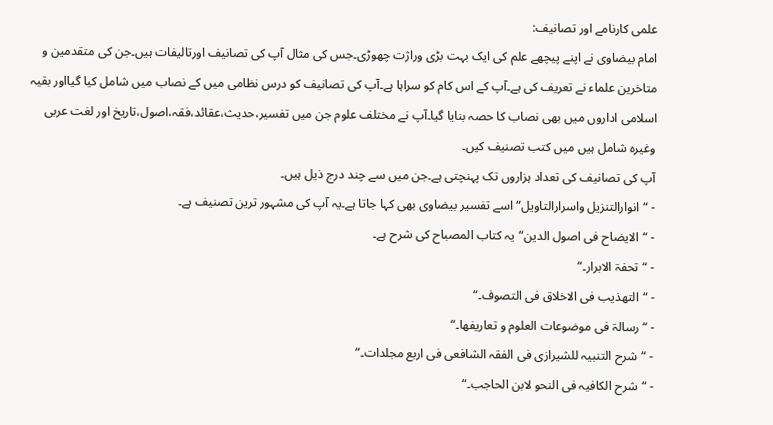علمی کارنامے اور تصانیف:
امام بیضاوی نے اپنے پیچھے علم کی ایک بہت بڑی وراژت چھوڑی۔جس کی مثال آپ کی تصانیف اورتالیفات ہیں۔جن کی متقدمین و متاخرین علماء نے تعریف کی ہے۔آپ کے اس کام کو سراہا ہے۔آپ کی تصانیف کو درس نظامی میں کے نصاب میں شامل کیا گیااور بقیہ اسلامی اداروں میں بھی نصاب کا حصہ بنایا گیا۔آپ نے مختلف علوم جن میں تفسیر،حدیث،عقائد،فقہ،اصول،تاریخ اور لغت عربی وغیرہ شامل ہیں میں کتب تصنیف کیں۔
آپ کی تصانیف کی تعداد ہزاروں تک پہنچتی ہے۔جن میں سے چند درج ذیل ہیں۔
- “انوارالتنزیل واسرارالتاویل“ اسے تفسیر بیضاوی بھی کہا جاتا ہے۔یہ آپ کی مشہور ترین تصنیف ہے۔
- “الایضاح فی اصول الدین“یہ کتاب المصباح کی شرح ہے۔
- “تحفۃ الابرار۔“
- “التھذیب فی الاخلاق فی التصوف۔“
- “رسالۃ فی موضوعات العلوم و تعاریفھا۔“
- “شرح التنبیہ للشیرازی فی الفقہ الشافعی فی اربع مجلدات۔“
- “شرح الکافیہ فی النحو لابن الحاجب۔“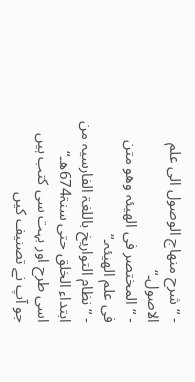- “شرح منھاج الوصول الی علم الاصول۔“
- “المختصر فی الھیئہ وھو متن فی علم الھیئہ۔“
- “نظام التواریخ باللغۃ الفارسیہ من ابتداء الخلق حتی سنۃ674ھ۔“
اسی طرح اور بہت سی کتب ہیں جو آپ نے تصنیف کیں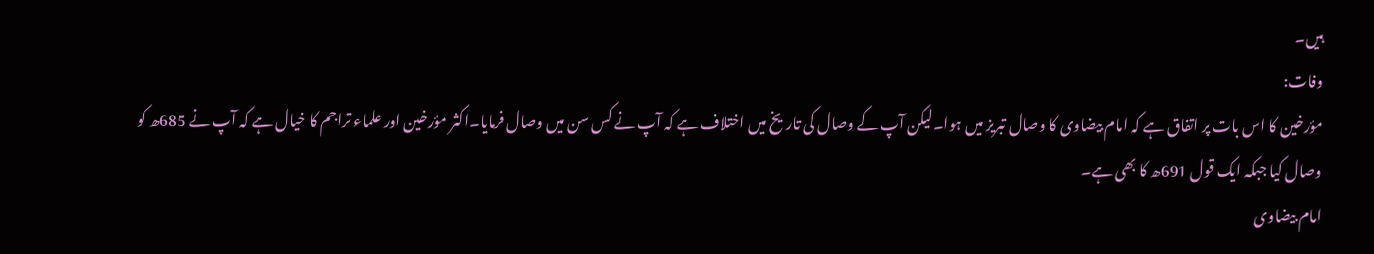ہیں۔
وفات:
مؤرخین کا اس بات پر اتفاق ہے کہ امام بیضاوی کا وصال تبریز میں ہوا۔لیکن آپ کے وصال کی تاریخ میں اختلاف ہے کہ آپ نے کس سن میں وصال فرمایا۔اکثر مؤرخین اور علماء تراجم کا خیال ہے کہ آپ نے 685ھ کو وصال کیا جبکہ ایک قول 691ھ کا بھی ہے۔
امام بیضاوی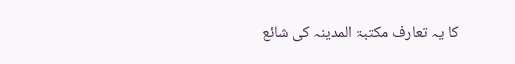کا یہ تعارف مکتبۃ المدینہ کی شائع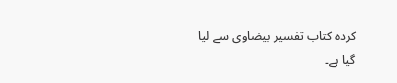کردہ کتاب تفسیر بیضاوی سے لیا گیا ہے۔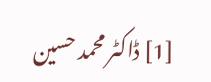[1] ڈاکٹر محمد حسین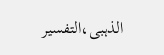الذہبی،التفسیر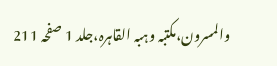والمسرون،مکتبہ وہبہ القاہرہ،جلد 1 صفحہ 211